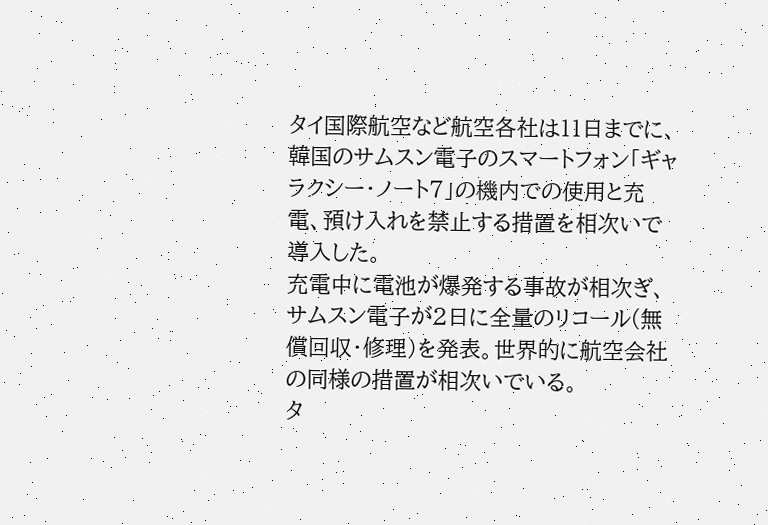タイ国際航空など航空各社は11日までに、韓国のサムスン電子のスマートフォン「ギャラクシー・ノート7」の機内での使用と充電、預け入れを禁止する措置を相次いで導入した。
充電中に電池が爆発する事故が相次ぎ、サムスン電子が2日に全量のリコール(無償回収・修理)を発表。世界的に航空会社の同様の措置が相次いでいる。
タ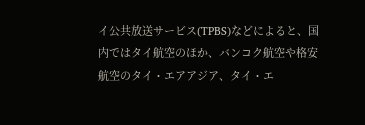イ公共放送サービス(TPBS)などによると、国内ではタイ航空のほか、バンコク航空や格安航空のタイ・エアアジア、タイ・エ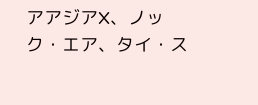アアジアX、ノック・エア、タイ・ス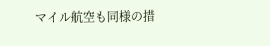マイル航空も同様の措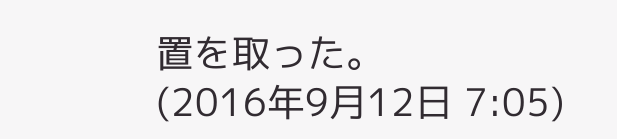置を取った。
(2016年9月12日 7:05)